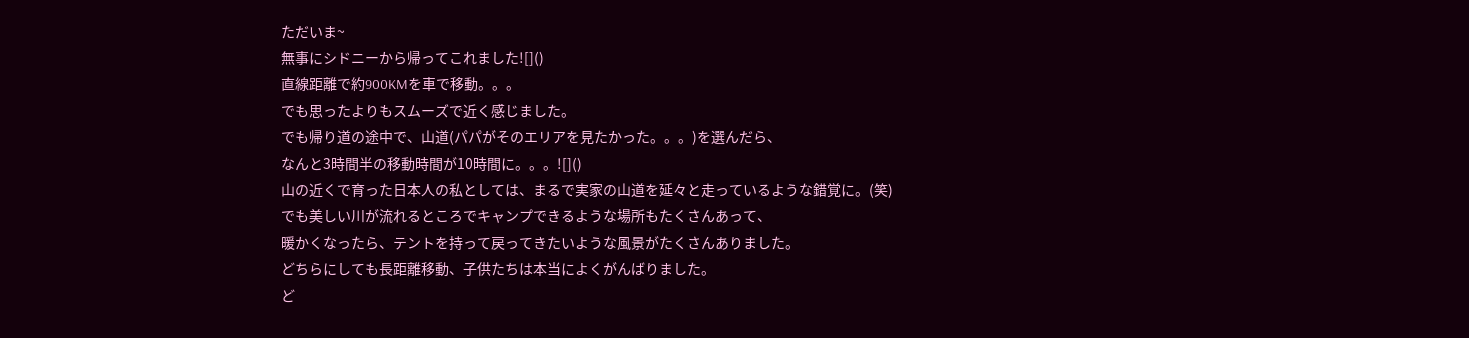ただいま~
無事にシドニーから帰ってこれました![]()
直線距離で約900KMを車で移動。。。
でも思ったよりもスムーズで近く感じました。
でも帰り道の途中で、山道(パパがそのエリアを見たかった。。。)を選んだら、
なんと3時間半の移動時間が10時間に。。。![]()
山の近くで育った日本人の私としては、まるで実家の山道を延々と走っているような錯覚に。(笑)
でも美しい川が流れるところでキャンプできるような場所もたくさんあって、
暖かくなったら、テントを持って戻ってきたいような風景がたくさんありました。
どちらにしても長距離移動、子供たちは本当によくがんばりました。
ど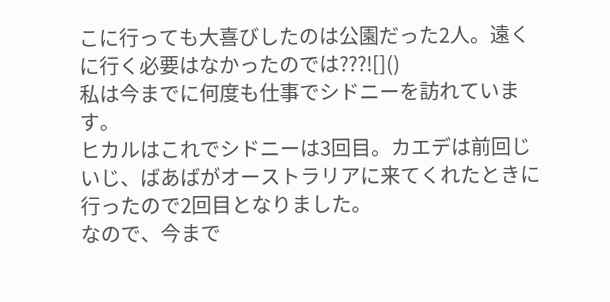こに行っても大喜びしたのは公園だった2人。遠くに行く必要はなかったのでは???![]()
私は今までに何度も仕事でシドニーを訪れています。
ヒカルはこれでシドニーは3回目。カエデは前回じいじ、ばあばがオーストラリアに来てくれたときに行ったので2回目となりました。
なので、今まで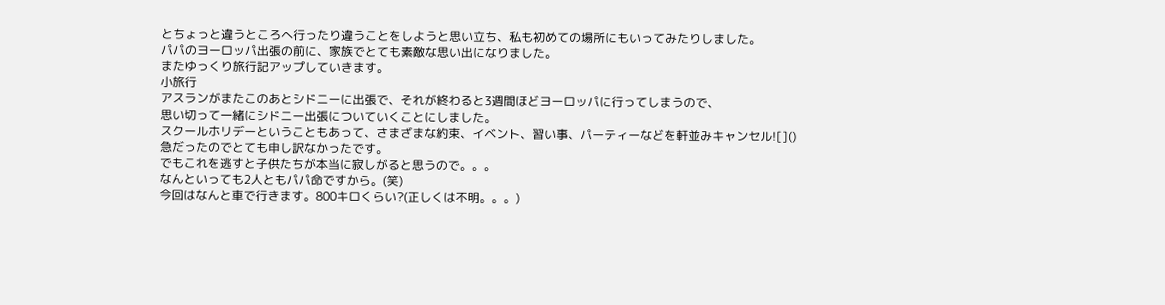とちょっと違うところへ行ったり違うことをしようと思い立ち、私も初めての場所にもいってみたりしました。
パパのヨーロッパ出張の前に、家族でとても素敵な思い出になりました。
またゆっくり旅行記アップしていきます。
小旅行
アスランがまたこのあとシドニーに出張で、それが終わると3週間ほどヨーロッパに行ってしまうので、
思い切って一緒にシドニー出張についていくことにしました。
スクールホリデーということもあって、さまざまな約束、イベント、習い事、パーティーなどを軒並みキャンセル![]()
急だったのでとても申し訳なかったです。
でもこれを逃すと子供たちが本当に寂しがると思うので。。。
なんといっても2人ともパパ命ですから。(笑)
今回はなんと車で行きます。800キロくらい?(正しくは不明。。。)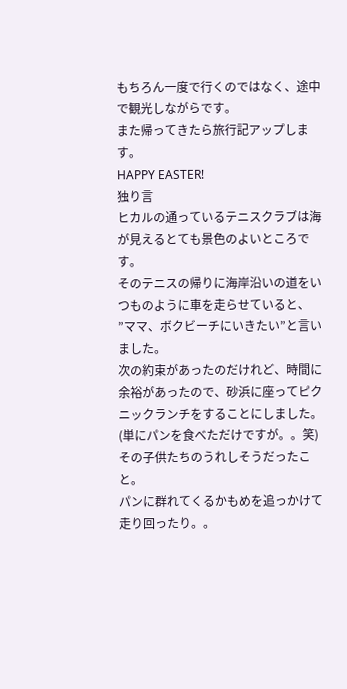もちろん一度で行くのではなく、途中で観光しながらです。
また帰ってきたら旅行記アップします。
HAPPY EASTER!
独り言
ヒカルの通っているテニスクラブは海が見えるとても景色のよいところです。
そのテニスの帰りに海岸沿いの道をいつものように車を走らせていると、
”ママ、ボクビーチにいきたい”と言いました。
次の約束があったのだけれど、時間に余裕があったので、砂浜に座ってピクニックランチをすることにしました。(単にパンを食べただけですが。。笑)
その子供たちのうれしそうだったこと。
パンに群れてくるかもめを追っかけて走り回ったり。。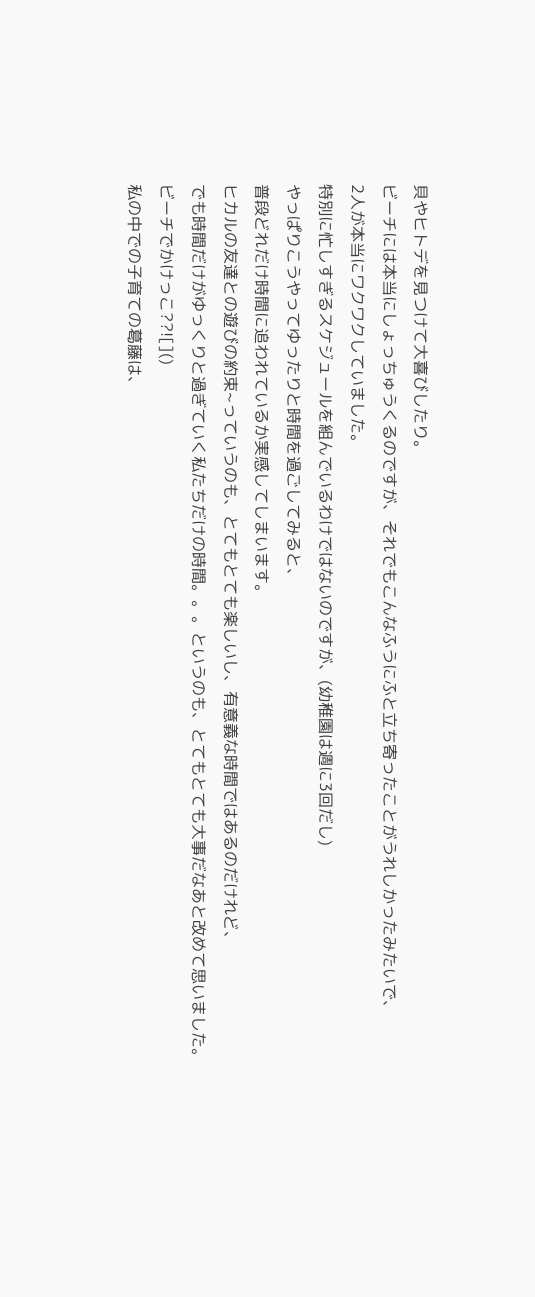貝やヒトデを見つけて大喜びしたり。
ビーチには本当にしょっちゅうくるのですが、それでもこんなふうにふと立ち寄ったことがうれしかったみたいで、
2人が本当にワクワクしていました。
特別に忙しすぎるスケジュールを組んでいるわけではないのですが、(幼稚園は週に3回だし)
やっぱりこうやってゆったりと時間を過ごしてみると、
普段どれだけ時間に追われているか実感してしまいます。
ヒカルの友達との遊びの約束~っていうのも、とてもとても楽しいし、有意義な時間ではあるのだけれど、
でも時間だけがゆっくりと過ぎていく私たちだけの時間。。。というのも、とてもとても大事だなあと改めて思いました。
ビーチでかけっこ??![]()
私の中での子育ての葛藤は、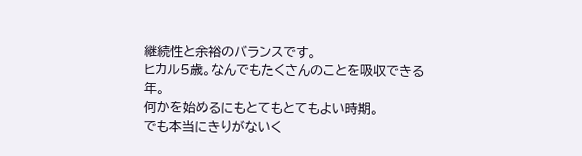継続性と余裕のバランスです。
ヒカル5歳。なんでもたくさんのことを吸収できる年。
何かを始めるにもとてもとてもよい時期。
でも本当にきりがないく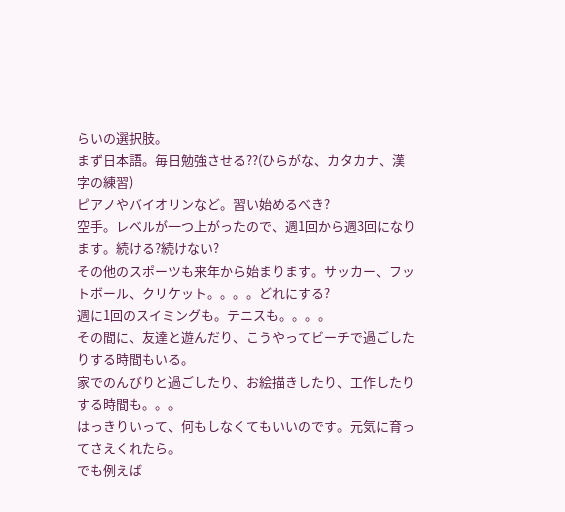らいの選択肢。
まず日本語。毎日勉強させる??(ひらがな、カタカナ、漢字の練習)
ピアノやバイオリンなど。習い始めるべき?
空手。レベルが一つ上がったので、週1回から週3回になります。続ける?続けない?
その他のスポーツも来年から始まります。サッカー、フットボール、クリケット。。。。どれにする?
週に1回のスイミングも。テニスも。。。。
その間に、友達と遊んだり、こうやってビーチで過ごしたりする時間もいる。
家でのんびりと過ごしたり、お絵描きしたり、工作したりする時間も。。。
はっきりいって、何もしなくてもいいのです。元気に育ってさえくれたら。
でも例えば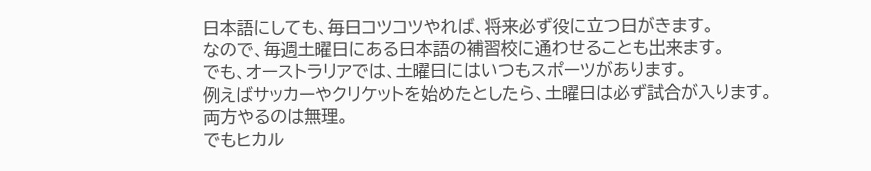日本語にしても、毎日コツコツやれば、将来必ず役に立つ日がきます。
なので、毎週土曜日にある日本語の補習校に通わせることも出来ます。
でも、オーストラリアでは、土曜日にはいつもスポーツがあります。
例えばサッカーやクリケットを始めたとしたら、土曜日は必ず試合が入ります。
両方やるのは無理。
でもヒカル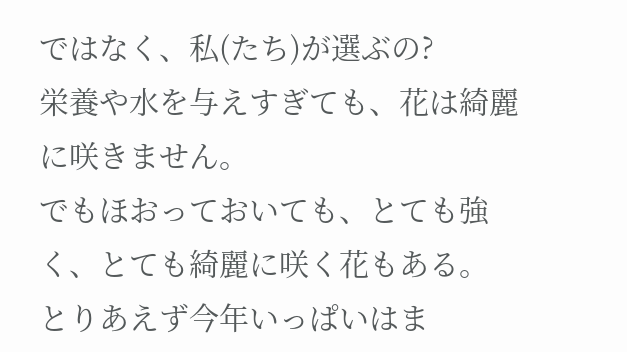ではなく、私(たち)が選ぶの?
栄養や水を与えすぎても、花は綺麗に咲きません。
でもほおっておいても、とても強く、とても綺麗に咲く花もある。
とりあえず今年いっぱいはま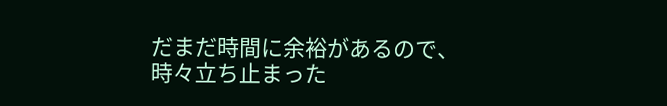だまだ時間に余裕があるので、
時々立ち止まった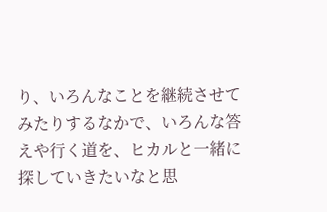り、いろんなことを継続させてみたりするなかで、いろんな答えや行く道を、ヒカルと一緒に探していきたいなと思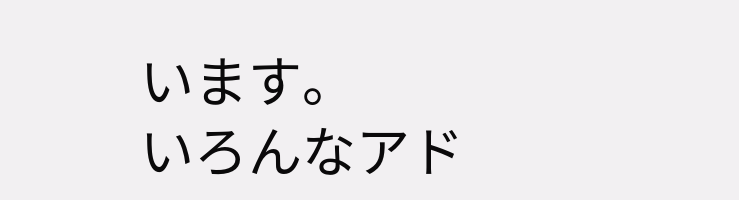います。
いろんなアド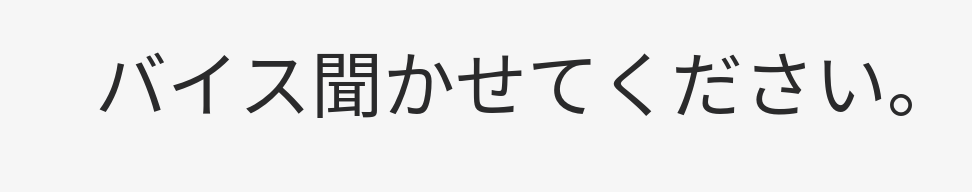バイス聞かせてください。